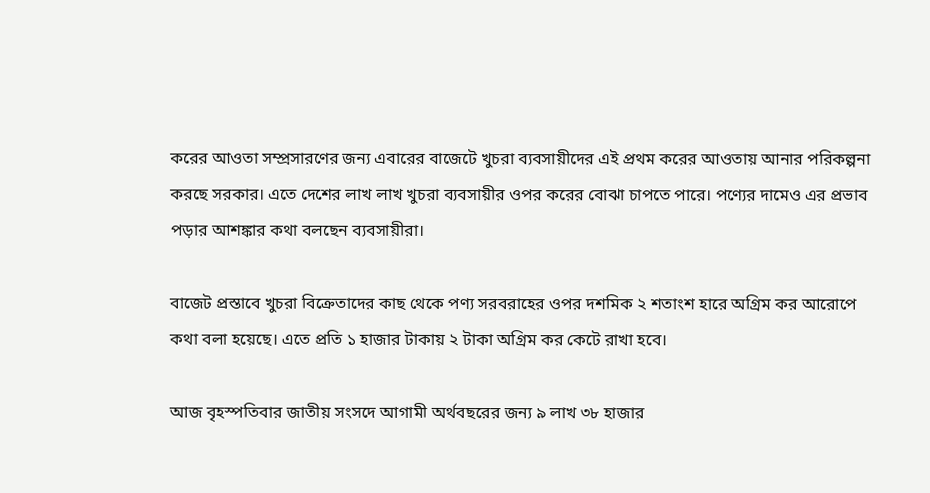করের আওতা সম্প্রসারণের জন্য এবারের বাজেটে খুচরা ব্যবসায়ীদের এই প্রথম করের আওতায় আনার পরিকল্পনা করছে সরকার। এতে দেশের লাখ লাখ খুচরা ব্যবসায়ীর ওপর করের বোঝা চাপতে পারে। পণ্যের দামেও এর প্রভাব পড়ার আশঙ্কার কথা বলছেন ব্যবসায়ীরা।

বাজেট প্রস্তাবে খুচরা বিক্রেতাদের কাছ থেকে পণ্য সরবরাহের ওপর দশমিক ২ শতাংশ হারে অগ্রিম কর আরোপে কথা বলা হয়েছে। এতে প্রতি ১ হাজার টাকায় ২ টাকা অগ্রিম কর কেটে রাখা হবে।

আজ বৃহস্পতিবার জাতীয় সংসদে আগামী অর্থবছরের জন্য ৯ লাখ ৩৮ হাজার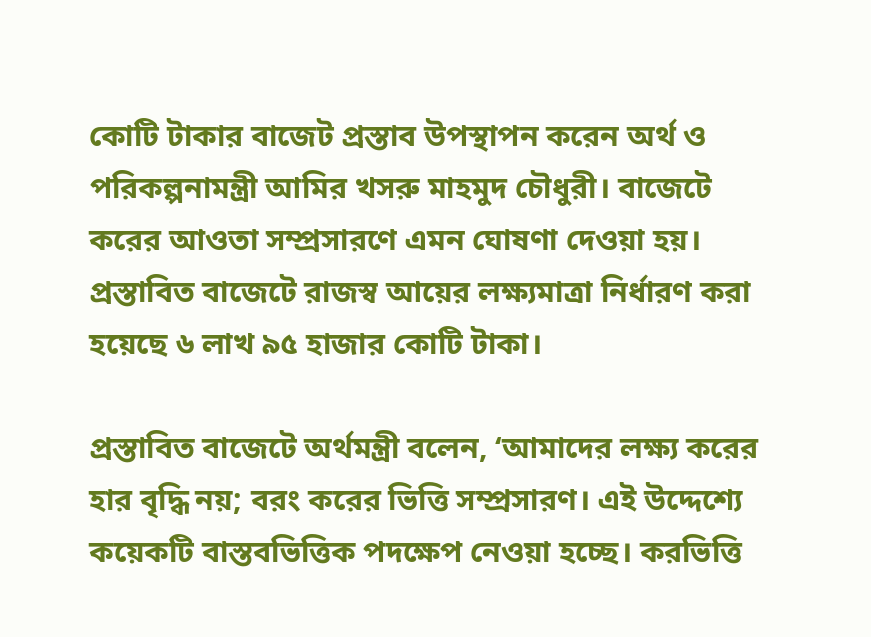কোটি টাকার বাজেট প্রস্তাব উপস্থাপন করেন অর্থ ও পরিকল্পনামন্ত্রী আমির খসরু মাহমুদ চৌধুরী। বাজেটে করের আওতা সম্প্রসারণে এমন ঘোষণা দেওয়া হয়। প্রস্তাবিত বাজেটে রাজস্ব আয়ের লক্ষ্যমাত্রা নির্ধারণ করা হয়েছে ৬ লাখ ৯৫ হাজার কোটি টাকা।

প্রস্তাবিত বাজেটে অর্থমন্ত্রী বলেন, ‘আমাদের লক্ষ্য করের হার বৃদ্ধি নয়; বরং করের ভিত্তি সম্প্রসারণ। এই উদ্দেশ্যে কয়েকটি বাস্তবভিত্তিক পদক্ষেপ নেওয়া হচ্ছে। করভিত্তি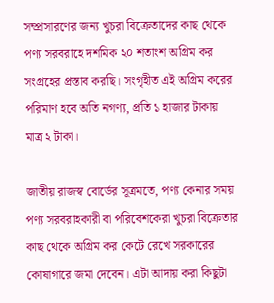সম্প্রসারণের জন্য খুচরা বিক্রেতাদের কাছ থেকে পণ্য সরবরাহে দশমিক ২০ শতাংশ অগ্রিম কর সংগ্রহের প্রস্তাব করছি। সংগৃহীত এই অগ্রিম করের পরিমাণ হবে অতি নগণ্য, প্রতি ১ হাজার টাকায় মাত্র ২ টাকা।

জাতীয় রাজস্ব বোর্ডের সূত্রমতে, পণ্য কেনার সময় পণ্য সরবরাহকারী বা পরিবেশকেরা খুচরা বিক্রেতার কাছ থেকে অগ্রিম কর কেটে রেখে সরকারের কোষাগারে জমা দেবেন। এটা আদায় করা কিছুটা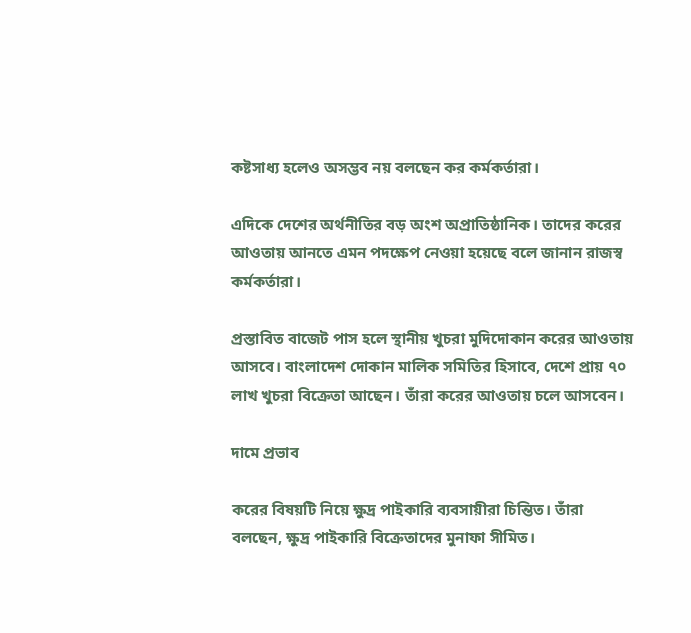কষ্টসাধ্য হলেও অসম্ভব নয় বলছেন কর কর্মকর্তারা।

এদিকে দেশের অর্থনীতির বড় অংশ অপ্রাতিষ্ঠানিক। তাদের করের আওতায় আনতে এমন পদক্ষেপ নেওয়া হয়েছে বলে জানান রাজস্ব কর্মকর্তারা।

প্রস্তাবিত বাজেট পাস হলে স্থানীয় খুচরা মুদিদোকান করের আওতায় আসবে। বাংলাদেশ দোকান মালিক সমিতির হিসাবে, দেশে প্রায় ৭০ লাখ খুচরা বিক্রেতা আছেন। তাঁরা করের আওতায় চলে আসবেন।

দামে প্রভাব

করের বিষয়টি নিয়ে ক্ষুদ্র পাইকারি ব্যবসায়ীরা চিন্তিত। তাঁরা বলছেন, ক্ষুদ্র পাইকারি বিক্রেতাদের মুনাফা সীমিত।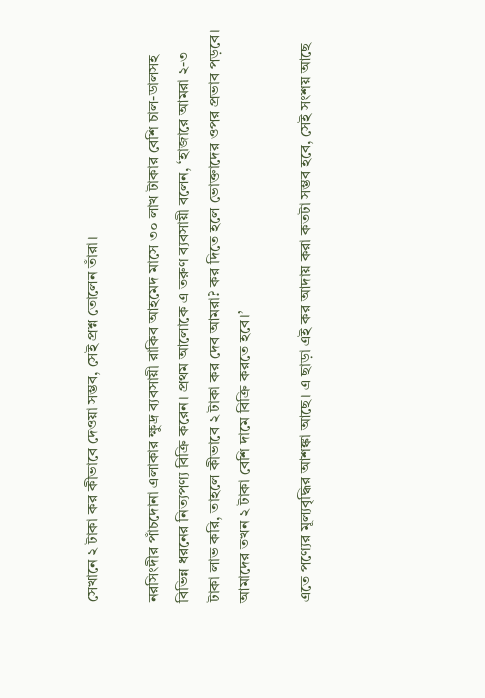সেখানে ২ টাকা কর কীভাবে দেওয়া সম্ভব, সেই প্রশ্ন তোলেন তাঁরা।

নরসিংদীর পাঁচদোনা এলাকার ক্ষুদ্র ব্যবসায়ী রাকিব আহমেদ মাসে ৩০ লাখ টাকার বেশি চাল-ডালসহ বিভিন্ন ধরনের নিত্যপণ্য বিক্রি করেন। প্রথম আলোকে এ তরুণ ব্যবসায়ী বলেন, ‘হাজারে আমরা ২-৩ টাকা লাভ করি, তাহলে কীভাবে ২ টাকা কর দেব আমরা? কর দিতে হলে ভোক্তাদের ওপর প্রভাব পড়বে। আমাদের তখন ২ টাকা বেশি দামে বিক্রি করতে হবে।’

এতে পণ্যের মূল্যবৃদ্ধির আশঙ্কা আছে। এ ছাড়া এই কর আদায় করা কতটা সম্ভব হবে, সেই সংশয় আছে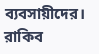ব্যবসায়ীদের। রাকিব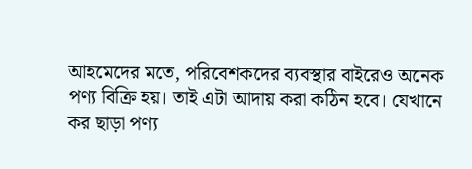আহমেদের মতে, পরিবেশকদের ব্যবস্থার বাইরেও অনেক পণ্য বিক্রি হয়। তাই এটা আদায় করা কঠিন হবে। যেখানে কর ছাড়া পণ্য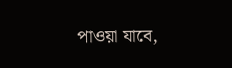পাওয়া যাবে,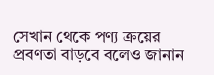সেখান থেকে পণ্য ক্রয়ের প্রবণতা বাড়বে বলেও জানান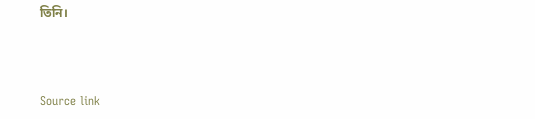তিনি।



Source link